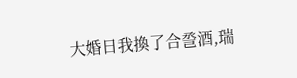大婚日我換了合巹酒,瑞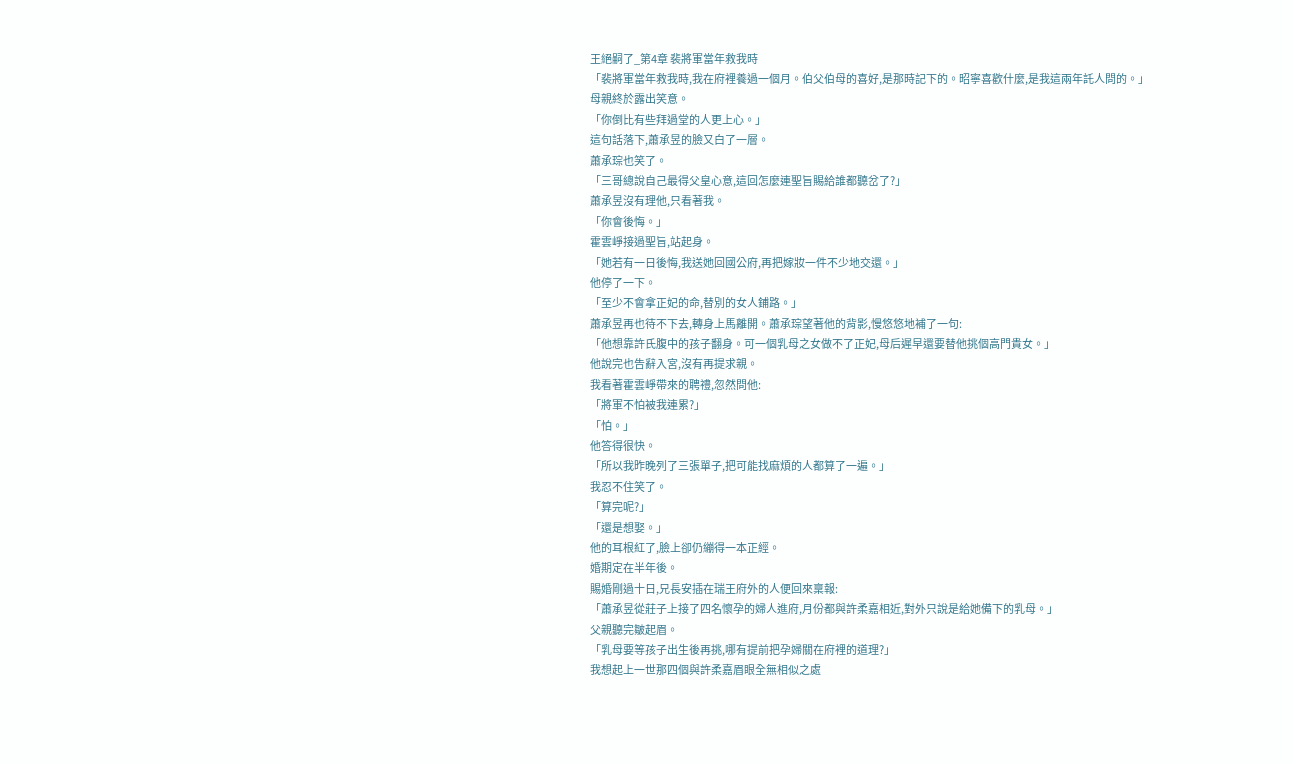王絕嗣了_第4章 裴將軍當年救我時
「裴將軍當年救我時,我在府裡養過一個月。伯父伯母的喜好,是那時記下的。昭寧喜歡什麼,是我這兩年託人問的。」
母親終於露出笑意。
「你倒比有些拜過堂的人更上心。」
這句話落下,蕭承昱的臉又白了一層。
蕭承琮也笑了。
「三哥總說自己最得父皇心意,這回怎麼連聖旨賜給誰都聽岔了?」
蕭承昱沒有理他,只看著我。
「你會後悔。」
霍雲崢接過聖旨,站起身。
「她若有一日後悔,我送她回國公府,再把嫁妝一件不少地交還。」
他停了一下。
「至少不會拿正妃的命,替別的女人鋪路。」
蕭承昱再也待不下去,轉身上馬離開。蕭承琮望著他的背影,慢悠悠地補了一句:
「他想靠許氏腹中的孩子翻身。可一個乳母之女做不了正妃,母后遲早還要替他挑個高門貴女。」
他說完也告辭入宮,沒有再提求親。
我看著霍雲崢帶來的聘禮,忽然問他:
「將軍不怕被我連累?」
「怕。」
他答得很快。
「所以我昨晚列了三張單子,把可能找麻煩的人都算了一遍。」
我忍不住笑了。
「算完呢?」
「還是想娶。」
他的耳根紅了,臉上卻仍繃得一本正經。
婚期定在半年後。
賜婚剛過十日,兄長安插在瑞王府外的人便回來稟報:
「蕭承昱從莊子上接了四名懷孕的婦人進府,月份都與許柔嘉相近,對外只說是給她備下的乳母。」
父親聽完皺起眉。
「乳母要等孩子出生後再挑,哪有提前把孕婦關在府裡的道理?」
我想起上一世那四個與許柔嘉眉眼全無相似之處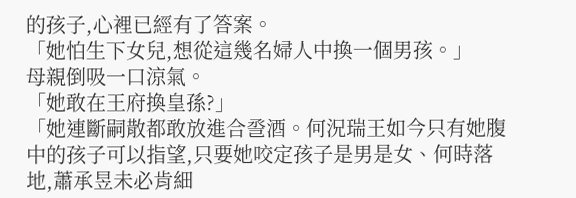的孩子,心裡已經有了答案。
「她怕生下女兒,想從這幾名婦人中換一個男孩。」
母親倒吸一口涼氣。
「她敢在王府換皇孫?」
「她連斷嗣散都敢放進合巹酒。何況瑞王如今只有她腹中的孩子可以指望,只要她咬定孩子是男是女、何時落地,蕭承昱未必肯細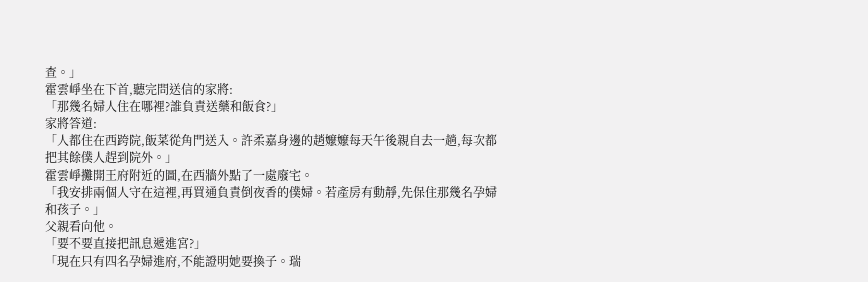查。」
霍雲崢坐在下首,聽完問送信的家將:
「那幾名婦人住在哪裡?誰負責送藥和飯食?」
家將答道:
「人都住在西跨院,飯菜從角門送入。許柔嘉身邊的趙嬤嬤每天午後親自去一趟,每次都把其餘僕人趕到院外。」
霍雲崢攤開王府附近的圖,在西牆外點了一處廢宅。
「我安排兩個人守在這裡,再買通負責倒夜香的僕婦。若產房有動靜,先保住那幾名孕婦和孩子。」
父親看向他。
「要不要直接把訊息遞進宮?」
「現在只有四名孕婦進府,不能證明她要換子。瑞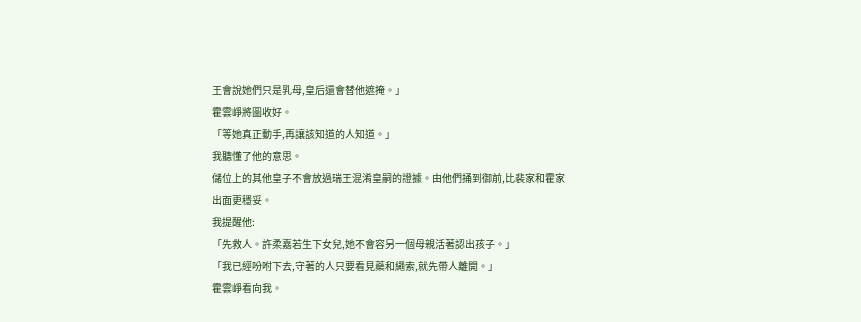王會說她們只是乳母,皇后還會替他遮掩。」
霍雲崢將圖收好。
「等她真正動手,再讓該知道的人知道。」
我聽懂了他的意思。
儲位上的其他皇子不會放過瑞王混淆皇嗣的證據。由他們捅到御前,比裴家和霍家出面更穩妥。
我提醒他:
「先救人。許柔嘉若生下女兒,她不會容另一個母親活著認出孩子。」
「我已經吩咐下去,守著的人只要看見藥和繩索,就先帶人離開。」
霍雲崢看向我。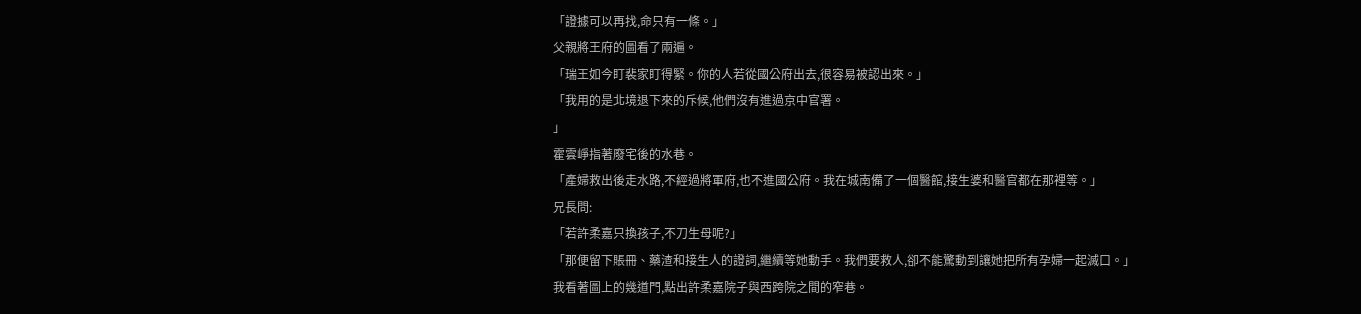「證據可以再找,命只有一條。」
父親將王府的圖看了兩遍。
「瑞王如今盯裴家盯得緊。你的人若從國公府出去,很容易被認出來。」
「我用的是北境退下來的斥候,他們沒有進過京中官署。
」
霍雲崢指著廢宅後的水巷。
「產婦救出後走水路,不經過將軍府,也不進國公府。我在城南備了一個醫館,接生婆和醫官都在那裡等。」
兄長問:
「若許柔嘉只換孩子,不刀生母呢?」
「那便留下賬冊、藥渣和接生人的證詞,繼續等她動手。我們要救人,卻不能驚動到讓她把所有孕婦一起滅口。」
我看著圖上的幾道門,點出許柔嘉院子與西跨院之間的窄巷。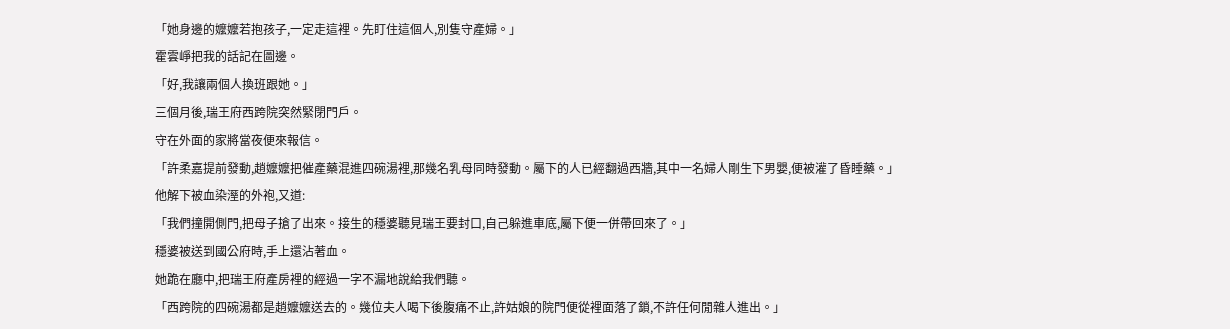「她身邊的嬤嬤若抱孩子,一定走這裡。先盯住這個人,別隻守產婦。」
霍雲崢把我的話記在圖邊。
「好,我讓兩個人換班跟她。」
三個月後,瑞王府西跨院突然緊閉門戶。
守在外面的家將當夜便來報信。
「許柔嘉提前發動,趙嬤嬤把催產藥混進四碗湯裡,那幾名乳母同時發動。屬下的人已經翻過西牆,其中一名婦人剛生下男嬰,便被灌了昏睡藥。」
他解下被血染溼的外袍,又道:
「我們撞開側門,把母子搶了出來。接生的穩婆聽見瑞王要封口,自己躲進車底,屬下便一併帶回來了。」
穩婆被送到國公府時,手上還沾著血。
她跪在廳中,把瑞王府產房裡的經過一字不漏地說給我們聽。
「西跨院的四碗湯都是趙嬤嬤送去的。幾位夫人喝下後腹痛不止,許姑娘的院門便從裡面落了鎖,不許任何閒雜人進出。」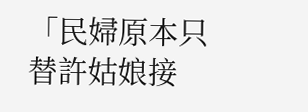「民婦原本只替許姑娘接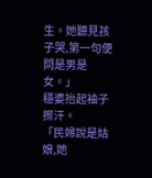生。她聽見孩子哭,第一句便問是男是女。」
穩婆抬起袖子擦汗。
「民婦說是姑娘,她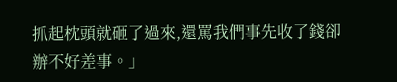抓起枕頭就砸了過來,還罵我們事先收了錢卻辦不好差事。」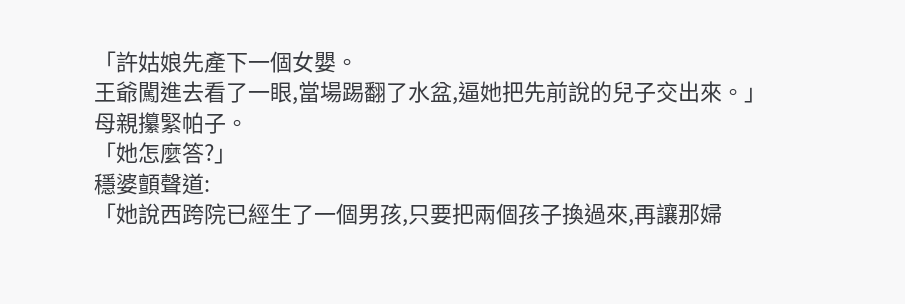「許姑娘先產下一個女嬰。
王爺闖進去看了一眼,當場踢翻了水盆,逼她把先前說的兒子交出來。」
母親攥緊帕子。
「她怎麼答?」
穩婆顫聲道:
「她說西跨院已經生了一個男孩,只要把兩個孩子換過來,再讓那婦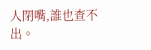人閉嘴,誰也查不出。